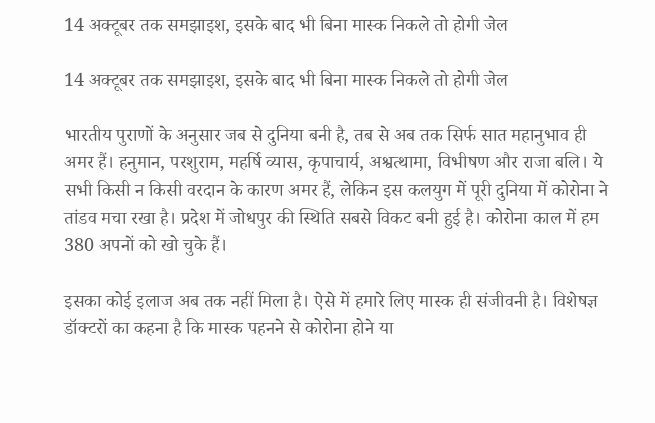14 अक्टूबर तक समझाइश, इसके बाद भी बिना मास्क निकले तो होगी जेल

14 अक्टूबर तक समझाइश, इसके बाद भी बिना मास्क निकले तो होगी जेल

भारतीय पुराणों के अनुसार जब से दुनिया बनी है, तब से अब तक सिर्फ सात महानुभाव ही अमर हैं। हनुमान, परशुराम, महर्षि व्यास, कृपाचार्य, अश्वत्थामा, विभीषण और राजा बलि। ये सभी किसी न किसी वरदान के कारण अमर हैं, लेकिन इस कलयुग में पूरी दुनिया में कोरोना ने तांडव मचा रखा है। प्रदेश में जोधपुर की स्थिति सबसे विकट बनी हुई है। कोरोना काल में हम 380 अपनों को खो चुके हैं।

इसका कोई इलाज अब तक नहीं मिला है। ऐसे में हमारे लिए मास्क ही संजीवनी है। विशेषज्ञ डॉक्टरों का कहना है कि मास्क पहनने से कोरोना होने या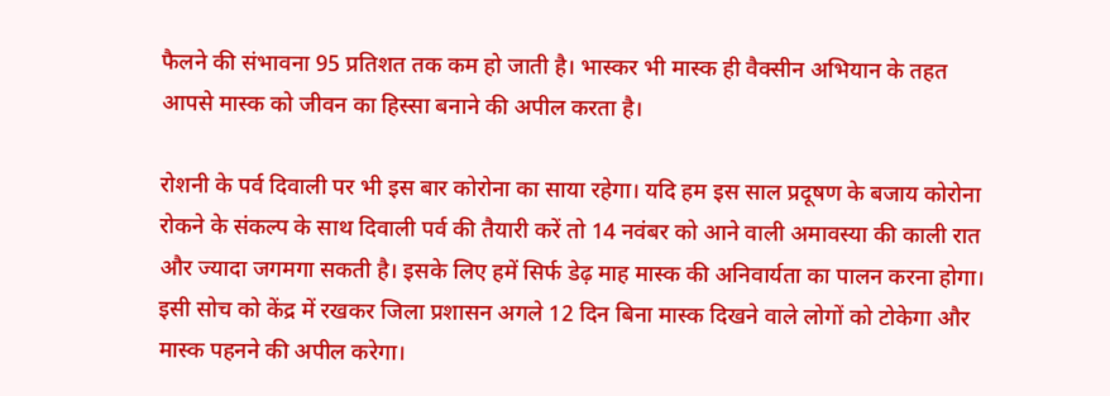फैलने की संभावना 95 प्रतिशत तक कम हो जाती है। भास्कर भी मास्क ही वैक्सीन अभियान के तहत आपसे मास्क को जीवन का हिस्सा बनाने की अपील करता है।

रोशनी के पर्व दिवाली पर भी इस बार कोरोना का साया रहेगा। यदि हम इस साल प्रदूषण के बजाय कोरोना रोकने के संकल्प के साथ दिवाली पर्व की तैयारी करें तो 14 नवंबर को आने वाली अमावस्या की काली रात और ज्यादा जगमगा सकती है। इसके लिए हमें सिर्फ डेढ़ माह मास्क की अनिवार्यता का पालन करना होगा। इसी सोच को केंद्र में रखकर जिला प्रशासन अगले 12 दिन बिना मास्क दिखने वाले लोगों को टोकेगा और मास्क पहनने की अपील करेगा।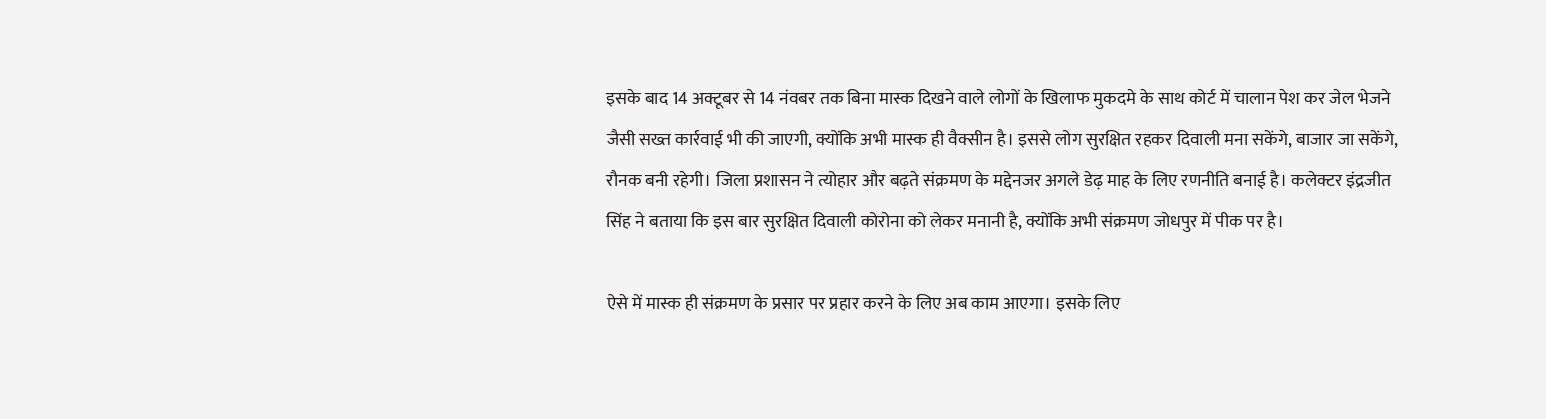इसके बाद 14 अक्टूबर से 14 नंवबर तक बिना मास्क दिखने वाले लोगों के खिलाफ मुकदमे के साथ कोर्ट में चालान पेश कर जेल भेजने जैसी सख्त कार्रवाई भी की जाएगी, क्योंकि अभी मास्क ही वैक्सीन है। इससे लोग सुरक्षित रहकर दिवाली मना सकेंगे, बाजार जा सकेंगे, रौनक बनी रहेगी। जिला प्रशासन ने त्योहार और बढ़ते संक्रमण के मद्देनजर अगले डेढ़ माह के लिए रणनीति बनाई है। कलेक्टर इंद्रजीत सिंह ने बताया कि इस बार सुरक्षित दिवाली कोरोना को लेकर मनानी है, क्योंकि अभी संक्रमण जोधपुर में पीक पर है।

ऐसे में मास्क ही संक्रमण के प्रसार पर प्रहार करने के लिए अब काम आएगा। इसके लिए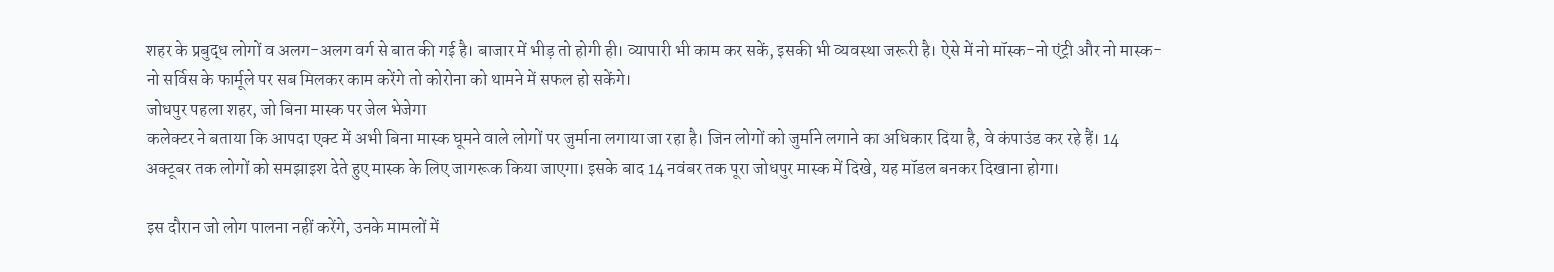शहर के प्रबुद्ध लोगों व अलग-अलग वर्ग से बात की गई है। बाजार में भीड़ तो होगी ही। व्यापारी भी काम कर सकें, इसकी भी व्यवस्था जरूरी है। ऐसे में नो मॉस्क-नो एंट्री और नो मास्क-नो सर्विस के फार्मूले पर सब मिलकर काम करेंगे तो कोरोना को थामने में सफल हो सकेंगे।
जोधपुर पहला शहर, जो बिना मास्क पर जेल भेजेगा
कलेक्टर ने बताया कि आपदा एक्ट में अभी बिना मास्क घूमने वाले लोगों पर जुर्माना लगाया जा रहा है। जिन लोगों को जुर्माने लगाने का अधिकार दिया है, वे कंपाउंड कर रहे हैं। 14 अक्टूबर तक लोगों को समझाइश देते हुए मास्क के लिए जागरूक किया जाएगा। इसके बाद 14 नवंबर तक पूरा जोधपुर मास्क में दिखे, यह मॉडल बनकर दिखाना होगा।

इस दौरान जो लोग पालना नहीं करेंगे, उनके मामलों में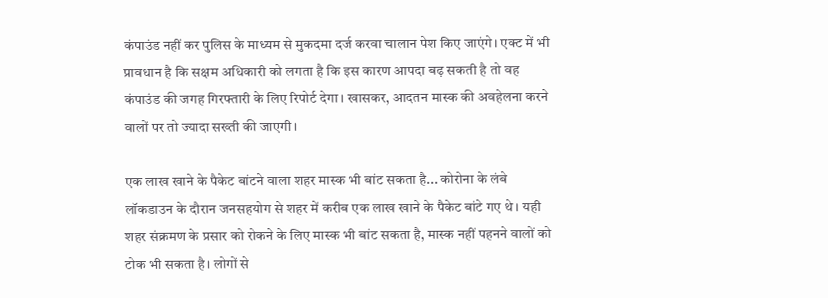कंपाउंड नहीं कर पुलिस के माध्यम से मुकदमा दर्ज करवा चालान पेश किए जाएंगे। एक्ट में भी प्रावधान है कि सक्षम अधिकारी को लगता है कि इस कारण आपदा बढ़ सकती है तो वह कंपाउंड की जगह गिरफ्तारी के लिए रिपोर्ट देगा। खासकर, आदतन मास्क की अवहेलना करने वालों पर तो ज्यादा सख्ती की जाएगी।

एक लाख खाने के पैकेट बांटने वाला शहर मास्क भी बांट सकता है... कोरोना के लंबे लॉकडाउन के दौरान जनसहयोग से शहर में करीब एक लाख खाने के पैकेट बांटे गए थे। यही शहर संक्रमण के प्रसार को रोकने के लिए मास्क भी बांट सकता है, मास्क नहीं पहनने वालों को टोक भी सकता है। लोगों से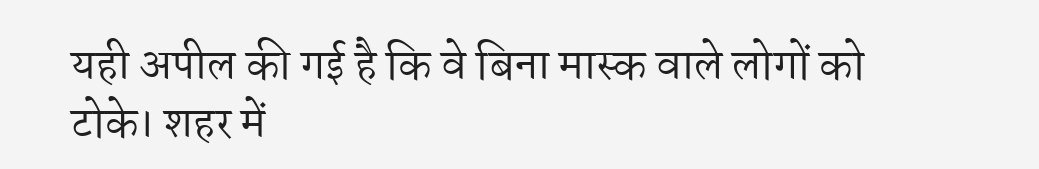यही अपील की गई है कि वे बिना मास्क वाले लोगों को टोके। शहर में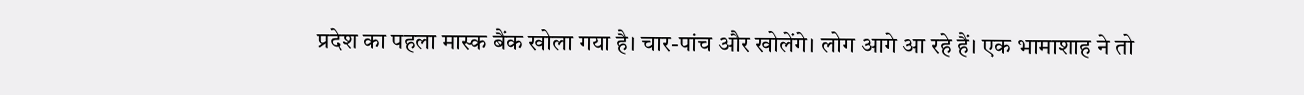प्रदेश का पहला मास्क बैंक खोला गया है। चार-पांच और खोलेंगे। लोग आगे आ रहे हैं। एक भामाशाह ने तो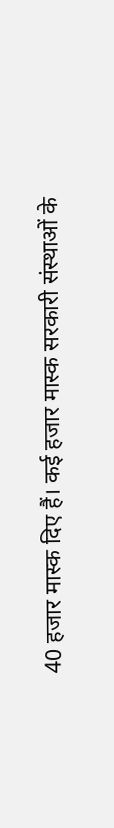40 हजार मास्क दिए हैं। कई हजार मास्क सरकारी संस्थाओं के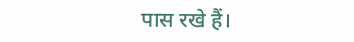पास रखे हैं।